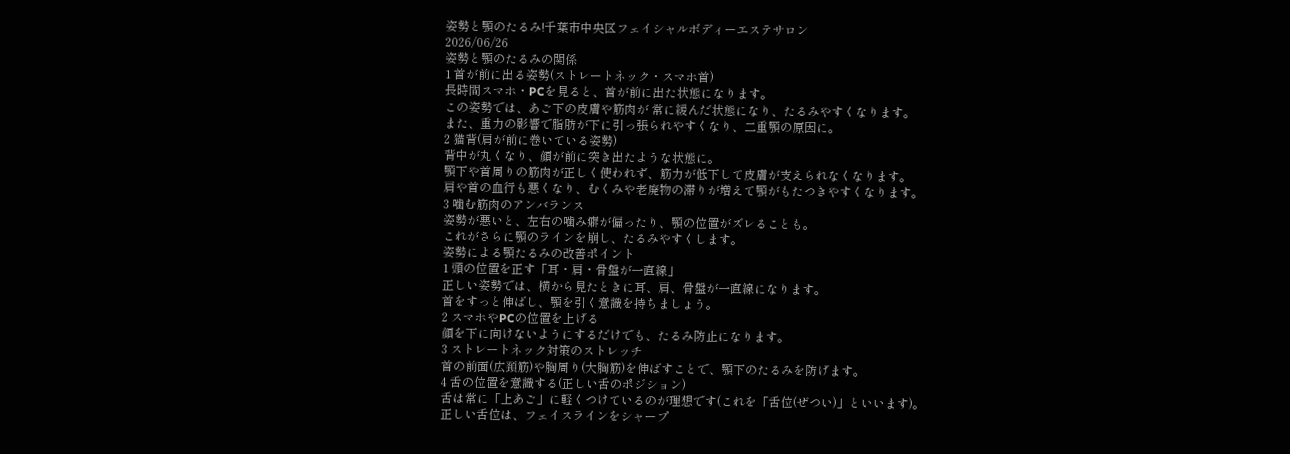姿勢と顎のたるみ!千葉市中央区フェイシャルボディーエステサロン
2026/06/26
姿勢と顎のたるみの関係
1 首が前に出る姿勢(ストレートネック・スマホ首)
長時間スマホ・PCを見ると、首が前に出た状態になります。
この姿勢では、あご下の皮膚や筋肉が 常に緩んだ状態になり、たるみやすくなります。
また、重力の影響で脂肪が下に引っ張られやすくなり、二重顎の原因に。
2 猫背(肩が前に巻いている姿勢)
背中が丸くなり、顔が前に突き出たような状態に。
顎下や首周りの筋肉が正しく使われず、筋力が低下して皮膚が支えられなくなります。
肩や首の血行も悪くなり、むくみや老廃物の滞りが増えて顎がもたつきやすくなります。
3 噛む筋肉のアンバランス
姿勢が悪いと、左右の噛み癖が偏ったり、顎の位置がズレることも。
これがさらに顎のラインを崩し、たるみやすくします。
姿勢による顎たるみの改善ポイント
1 頭の位置を正す「耳・肩・骨盤が一直線」
正しい姿勢では、横から見たときに耳、肩、骨盤が一直線になります。
首をすっと伸ばし、顎を引く意識を持ちましょう。
2 スマホやPCの位置を上げる
顔を下に向けないようにするだけでも、たるみ防止になります。
3 ストレートネック対策のストレッチ
首の前面(広頚筋)や胸周り(大胸筋)を伸ばすことで、顎下のたるみを防げます。
4 舌の位置を意識する(正しい舌のポジション)
舌は常に「上あご」に軽くつけているのが理想です(これを「舌位(ぜつい)」といいます)。
正しい舌位は、フェイスラインをシャープ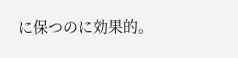に保つのに効果的。